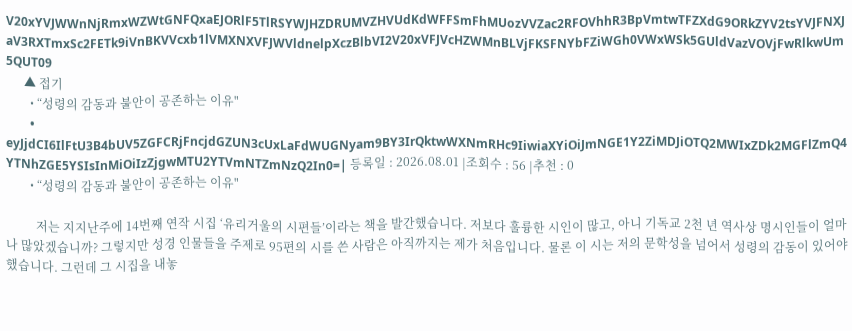V20xYVJWWnNjRmxWZWtGNFQxaEJORlF5TlRSYWJHZDRUMVZHVUdKdWFFSmFhMUozVVZac2RFOVhhR3BpVmtwTFZXdG9ORkZYV2tsYVJFNXJaV3RXTmxSc2FETk9iVnBKVVcxb1lVMXNXVFJWVldnelpXczBlbVI2V20xVFJVcHZWMnBLVjFKSFNYbFZiWGh0VWxWSk5GUldVazVOVjFwRlkwUm5QUT09
      ▲ 접기
        • “성령의 감동과 불안이 공존하는 이유"
        • eyJjdCI6IlFtU3B4bUV5ZGFCRjFncjdGZUN3cUxLaFdWUGNyam9BY3IrQktwWXNmRHc9IiwiaXYiOiJmNGE1Y2ZiMDJiOTQ2MWIxZDk2MGFlZmQ4YTNhZGE5YSIsInMiOiIzZjgwMTU2YTVmNTZmNzQ2In0=| 등록일 : 2026.08.01 |조회수 : 56 |추천 : 0
        • “성령의 감동과 불안이 공존하는 이유"

          저는 지지난주에 14번째 연작 시집 ‘유리거울의 시편들’이라는 책을 발간했습니다. 저보다 훌륭한 시인이 많고, 아니 기독교 2천 년 역사상 명시인들이 얼마나 많았겠습니까? 그렇지만 성경 인물들을 주제로 95편의 시를 쓴 사람은 아직까지는 제가 처음입니다. 물론 이 시는 저의 문학성을 넘어서 성령의 감동이 있어야 했습니다. 그런데 그 시집을 내놓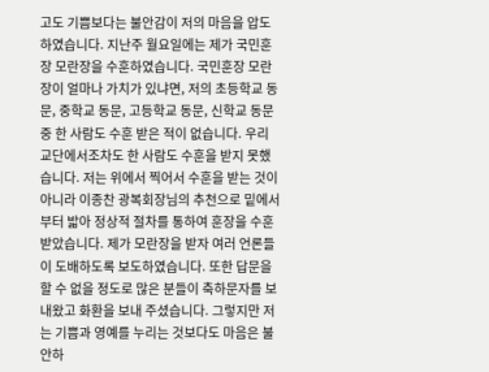고도 기쁨보다는 불안감이 저의 마음을 압도하였습니다. 지난주 월요일에는 제가 국민훈장 모란장을 수훈하였습니다. 국민훈장 모란장이 얼마나 가치가 있냐면, 저의 초등학교 동문, 중학교 동문, 고등학교 동문, 신학교 동문 중 한 사람도 수훈 받은 적이 없습니다. 우리 교단에서조차도 한 사람도 수훈을 받지 못했습니다. 저는 위에서 찍어서 수훈을 받는 것이 아니라 이종찬 광복회장님의 추천으로 밑에서부터 밟아 정상적 절차를 통하여 훈장을 수훈 받았습니다. 제가 모란장을 받자 여러 언론들이 도배하도록 보도하였습니다. 또한 답문을 할 수 없을 정도로 많은 분들이 축하문자를 보내왔고 화환을 보내 주셨습니다. 그렇지만 저는 기쁨과 영예를 누리는 것보다도 마음은 불안하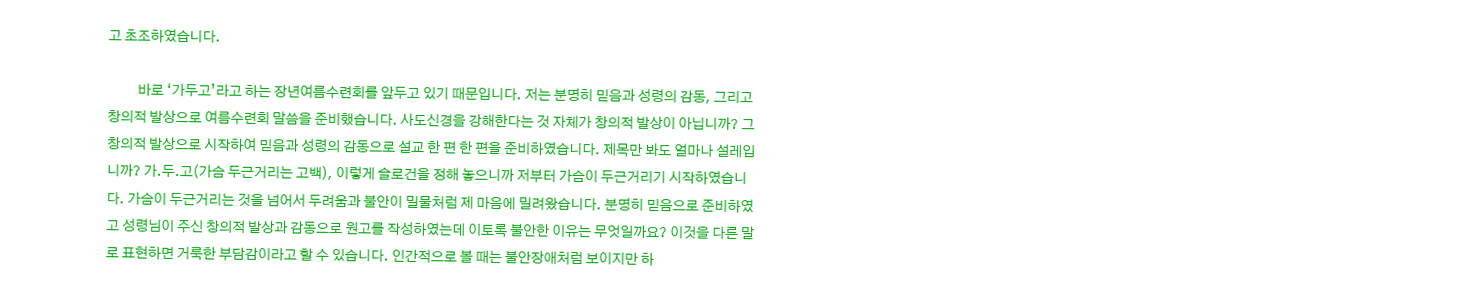고 초조하였습니다.

          바로 ‘가두고’라고 하는 장년여름수련회를 앞두고 있기 때문입니다. 저는 분명히 믿음과 성령의 감동, 그리고 창의적 발상으로 여름수련회 말씀을 준비했습니다. 사도신경을 강해한다는 것 자체가 창의적 발상이 아닙니까? 그 창의적 발상으로 시작하여 믿음과 성령의 감동으로 설교 한 편 한 편을 준비하였습니다. 제목만 봐도 얼마나 설레입니까? 가.두.고(가슴 두근거리는 고백), 이렇게 슬로건을 정해 놓으니까 저부터 가슴이 두근거리기 시작하였습니다. 가슴이 두근거리는 것을 넘어서 두려움과 불안이 밀물처럼 제 마음에 밀려왔습니다. 분명히 믿음으로 준비하였고 성령님이 주신 창의적 발상과 감동으로 원고를 작성하였는데 이토록 불안한 이유는 무엇일까요? 이것을 다른 말로 표현하면 거룩한 부담감이라고 할 수 있습니다. 인간적으로 볼 때는 불안장애처럼 보이지만 하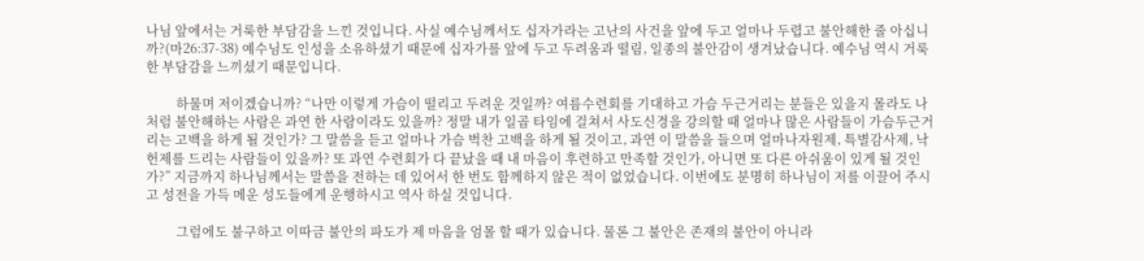나님 앞에서는 거룩한 부담감을 느낀 것입니다. 사실 예수님께서도 십자가라는 고난의 사건을 앞에 두고 얼마나 두렵고 불안해한 줄 아십니까?(마26:37-38) 예수님도 인성을 소유하셨기 때문에 십자가를 앞에 두고 두려움과 떨림, 일종의 불안감이 생겨났습니다. 예수님 역시 거룩한 부담감을 느끼셨기 때문입니다.

          하물며 저이겠습니까? “나만 이렇게 가슴이 떨리고 두려운 것일까? 여름수련회를 기대하고 가슴 두근거리는 분들은 있을지 몰라도 나처럼 불안해하는 사람은 과연 한 사람이라도 있을까? 정말 내가 일곱 타임에 걸쳐서 사도신경을 강의할 때 얼마나 많은 사람들이 가슴두근거리는 고백을 하게 될 것인가? 그 말씀을 듣고 얼마나 가슴 벅찬 고백을 하게 될 것이고, 과연 이 말씀을 들으며 얼마나자원제, 특별감사제, 낙헌제를 드리는 사람들이 있을까? 또 과연 수련회가 다 끝났을 때 내 마음이 후련하고 만족할 것인가, 아니면 또 다른 아쉬움이 있게 될 것인가?” 지금까지 하나님께서는 말씀을 전하는 데 있어서 한 번도 함께하지 않은 적이 없었습니다. 이번에도 분명히 하나님이 저를 이끌어 주시고 성전을 가득 메운 성도들에게 운행하시고 역사 하실 것입니다.

          그럼에도 불구하고 이따금 불안의 파도가 제 마음을 엄몰 할 때가 있습니다. 물론 그 불안은 존재의 불안이 아니라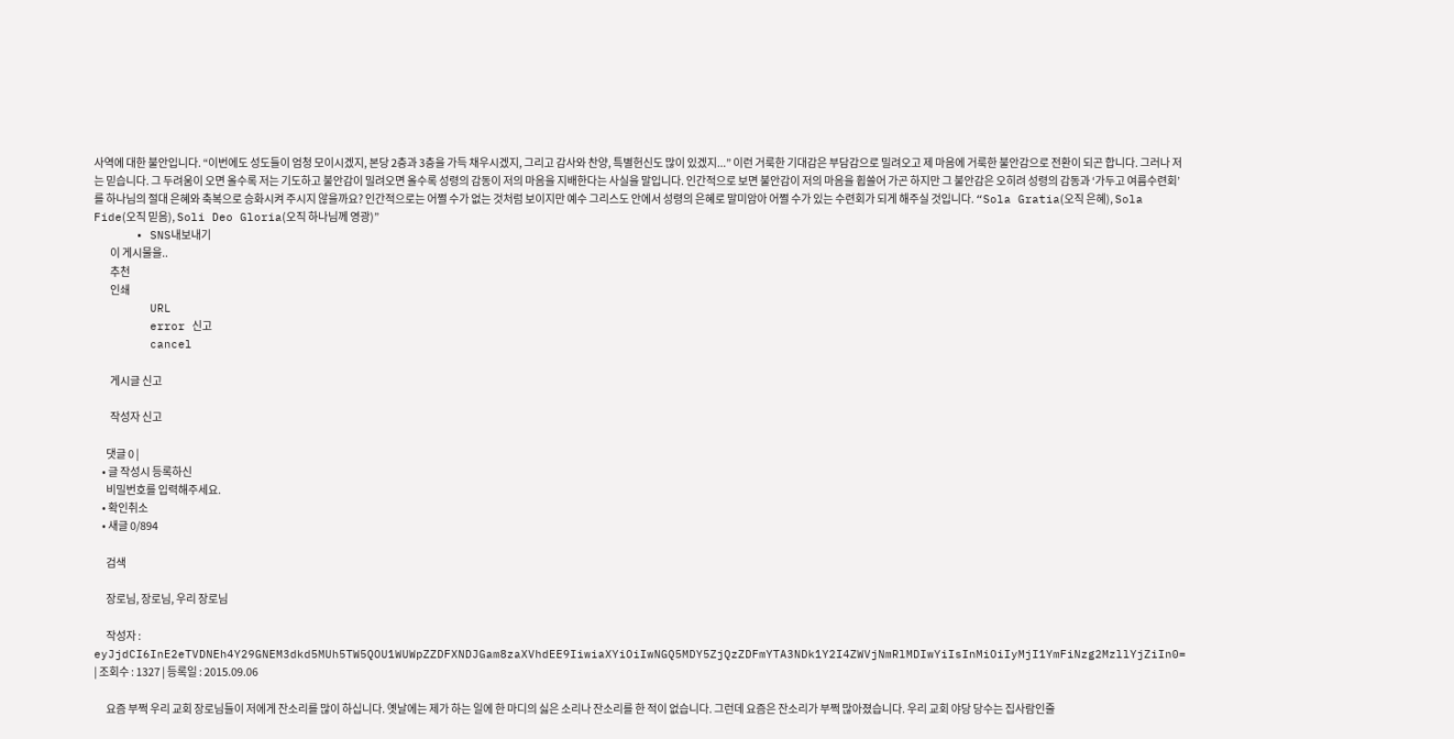사역에 대한 불안입니다. “이번에도 성도들이 엄청 모이시겠지, 본당 2층과 3층을 가득 채우시겠지, 그리고 감사와 찬양, 특별헌신도 많이 있겠지...” 이런 거룩한 기대감은 부담감으로 밀려오고 제 마음에 거룩한 불안감으로 전환이 되곤 합니다. 그러나 저는 믿습니다. 그 두려움이 오면 올수록 저는 기도하고 불안감이 밀려오면 올수록 성령의 감동이 저의 마음을 지배한다는 사실을 말입니다. 인간적으로 보면 불안감이 저의 마음을 휩쓸어 가곤 하지만 그 불안감은 오히려 성령의 감동과 ‘가두고 여름수련회’를 하나님의 절대 은혜와 축복으로 승화시켜 주시지 않을까요? 인간적으로는 어쩔 수가 없는 것처럼 보이지만 예수 그리스도 안에서 성령의 은혜로 말미암아 어쩔 수가 있는 수련회가 되게 해주실 것입니다. “Sola Gratia(오직 은혜), Sola Fide(오직 믿음), Soli Deo Gloria(오직 하나님께 영광)”
      • SNS내보내기
        이 게시물을..
        추천
        인쇄
        URL
        error 신고
        cancel

        게시글 신고

        작성자 신고

      댓글 0 |
    • 글 작성시 등록하신
      비밀번호를 입력해주세요.
    • 확인취소
    • 새글 0/894

      검색

      장로님, 장로님, 우리 장로님

      작성자 : eyJjdCI6InE2eTVDNEh4Y29GNEM3dkd5MUh5TW5QOU1WUWpZZDFXNDJGam8zaXVhdEE9IiwiaXYiOiIwNGQ5MDY5ZjQzZDFmYTA3NDk1Y2I4ZWVjNmRlMDIwYiIsInMiOiIyMjI1YmFiNzg2MzllYjZiIn0= | 조회수 : 1327 | 등록일 : 2015.09.06

      요즘 부쩍 우리 교회 장로님들이 저에게 잔소리를 많이 하십니다. 옛날에는 제가 하는 일에 한 마디의 싫은 소리나 잔소리를 한 적이 없습니다. 그런데 요즘은 잔소리가 부쩍 많아졌습니다. 우리 교회 야당 당수는 집사람인줄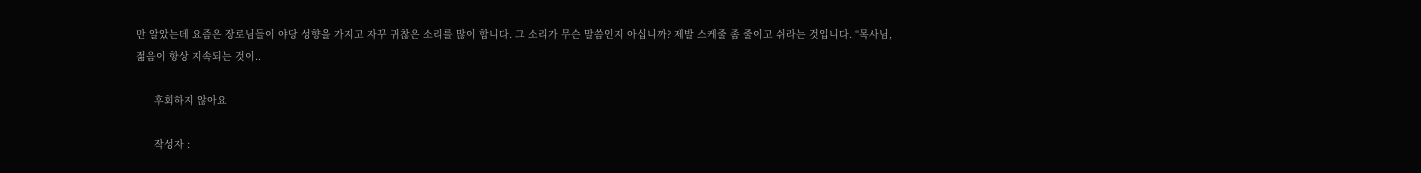만 알았는데 요즘은 장로님들이 야당 성향을 가지고 자꾸 귀찮은 소리를 많이 합니다. 그 소리가 무슨 말씀인지 아십니까? 제발 스케줄 좀 줄이고 쉬라는 것입니다. “목사님, 젊음이 항상 지속되는 것이..

      후회하지 않아요

      작성자 :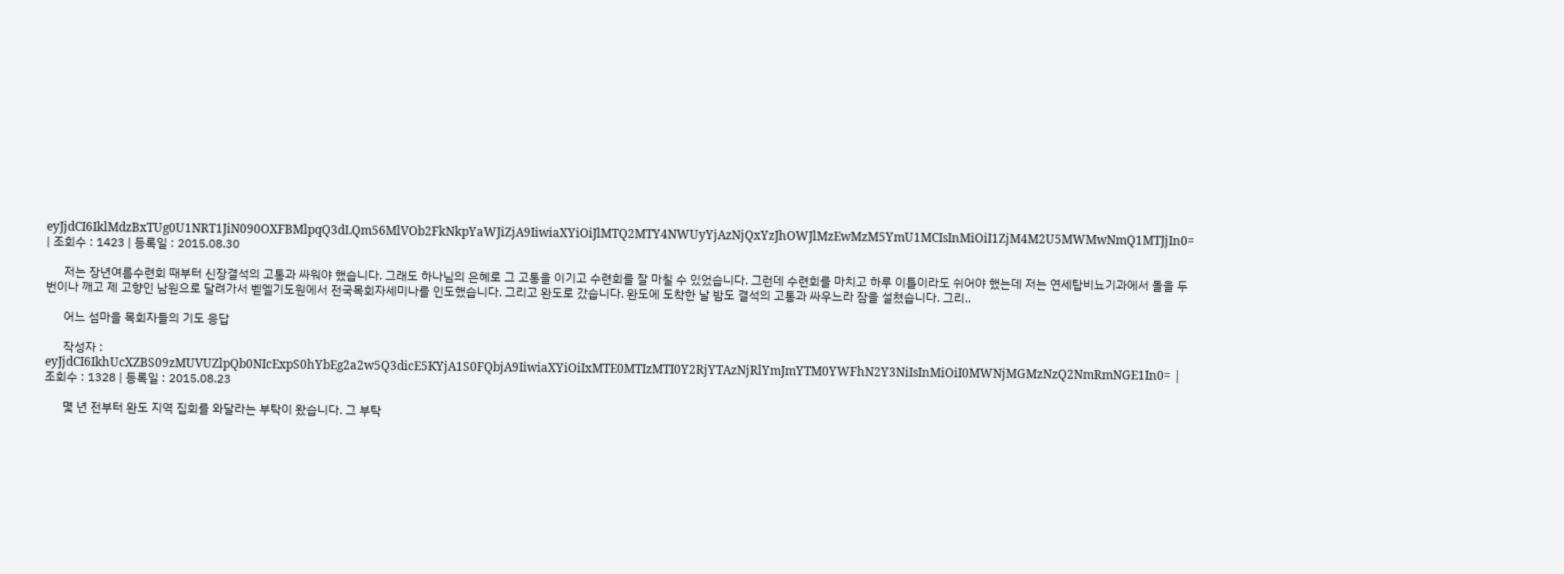eyJjdCI6IklMdzBxTUg0U1NRT1JiN090OXFBMlpqQ3dLQm56MlVOb2FkNkpYaWJiZjA9IiwiaXYiOiJlMTQ2MTY4NWUyYjAzNjQxYzJhOWJlMzEwMzM5YmU1MCIsInMiOiI1ZjM4M2U5MWMwNmQ1MTJjIn0= | 조회수 : 1423 | 등록일 : 2015.08.30

      저는 장년여름수련회 때부터 신장결석의 고통과 싸워야 했습니다. 그래도 하나님의 은혜로 그 고통을 이기고 수련회를 잘 마칠 수 있었습니다. 그런데 수련회를 마치고 하루 이틀이라도 쉬어야 했는데 저는 연세탑비뇨기과에서 돌을 두 번이나 깨고 제 고향인 남원으로 달려가서 벧엘기도원에서 전국목회자세미나를 인도했습니다. 그리고 완도로 갔습니다. 완도에 도착한 날 밤도 결석의 고통과 싸우느라 잠을 설쳤습니다. 그리..

      어느 섬마을 목회자들의 기도 응답

      작성자 : eyJjdCI6IkhUcXZBS09zMUVUZlpQb0NIcExpS0hYbEg2a2w5Q3dicE5KYjA1S0FQbjA9IiwiaXYiOiIxMTE0MTIzMTI0Y2RjYTAzNjRlYmJmYTM0YWFhN2Y3NiIsInMiOiI0MWNjMGMzNzQ2NmRmNGE1In0= | 조회수 : 1328 | 등록일 : 2015.08.23

      몇 년 전부터 완도 지역 집회를 와달라는 부탁이 왔습니다. 그 부탁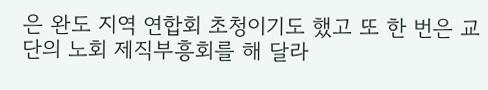은 완도 지역 연합회 초청이기도 했고 또 한 번은 교단의 노회 제직부흥회를 해 달라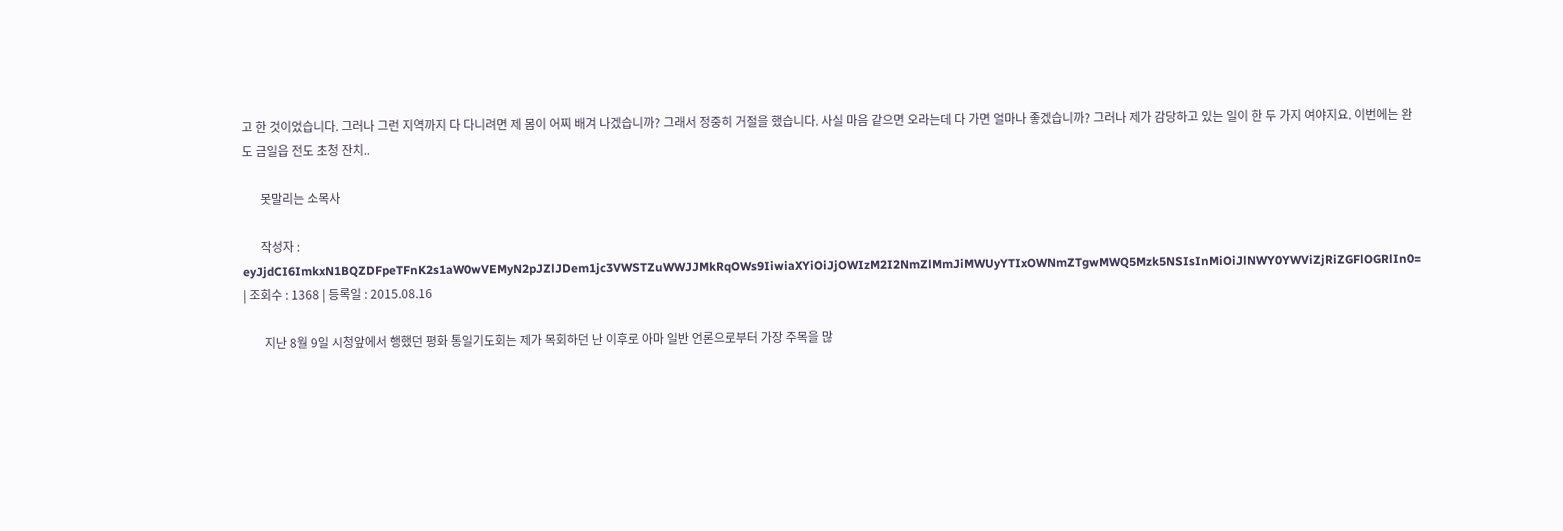고 한 것이었습니다. 그러나 그런 지역까지 다 다니려면 제 몸이 어찌 배겨 나겠습니까? 그래서 정중히 거절을 했습니다. 사실 마음 같으면 오라는데 다 가면 얼마나 좋겠습니까? 그러나 제가 감당하고 있는 일이 한 두 가지 여야지요. 이번에는 완도 금일읍 전도 초청 잔치..

      못말리는 소목사

      작성자 : eyJjdCI6ImkxN1BQZDFpeTFnK2s1aW0wVEMyN2pJZlJDem1jc3VWSTZuWWJJMkRqOWs9IiwiaXYiOiJjOWIzM2I2NmZlMmJiMWUyYTIxOWNmZTgwMWQ5Mzk5NSIsInMiOiJlNWY0YWViZjRiZGFlOGRlIn0= | 조회수 : 1368 | 등록일 : 2015.08.16

       지난 8월 9일 시청앞에서 행했던 평화 통일기도회는 제가 목회하던 난 이후로 아마 일반 언론으로부터 가장 주목을 많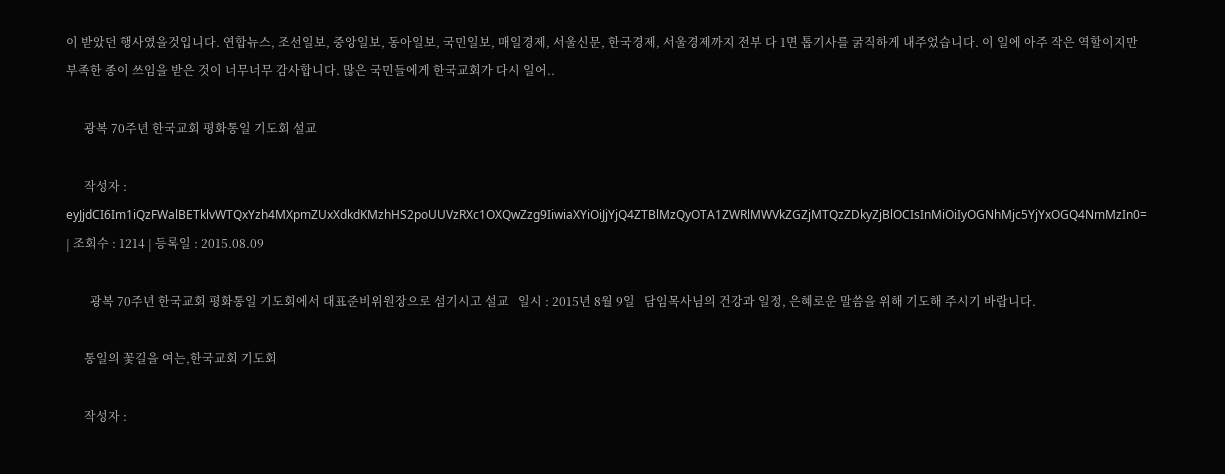이 받았던 행사였을것입니다. 연합뉴스, 조선일보, 중앙일보, 동아일보, 국민일보, 매일경제, 서울신문, 한국경제, 서울경제까지 전부 다 1면 톱기사를 굵직하게 내주었습니다. 이 일에 아주 작은 역할이지만 부족한 종이 쓰임을 받은 것이 너무너무 감사합니다. 많은 국민들에게 한국교회가 다시 일어..

      광복 70주년 한국교회 평화통일 기도회 설교

      작성자 : eyJjdCI6Im1iQzFWalBETklvWTQxYzh4MXpmZUxXdkdKMzhHS2poUUVzRXc1OXQwZzg9IiwiaXYiOiJjYjQ4ZTBlMzQyOTA1ZWRlMWVkZGZjMTQzZDkyZjBlOCIsInMiOiIyOGNhMjc5YjYxOGQ4NmMzIn0= | 조회수 : 1214 | 등록일 : 2015.08.09

        광복 70주년 한국교회 평화통일 기도회에서 대표준비위원장으로 섬기시고 설교   일시 : 2015년 8월 9일   담임목사님의 건강과 일정, 은혜로운 말씀을 위해 기도해 주시기 바랍니다.

      통일의 꽃길을 여는,한국교회 기도회

      작성자 :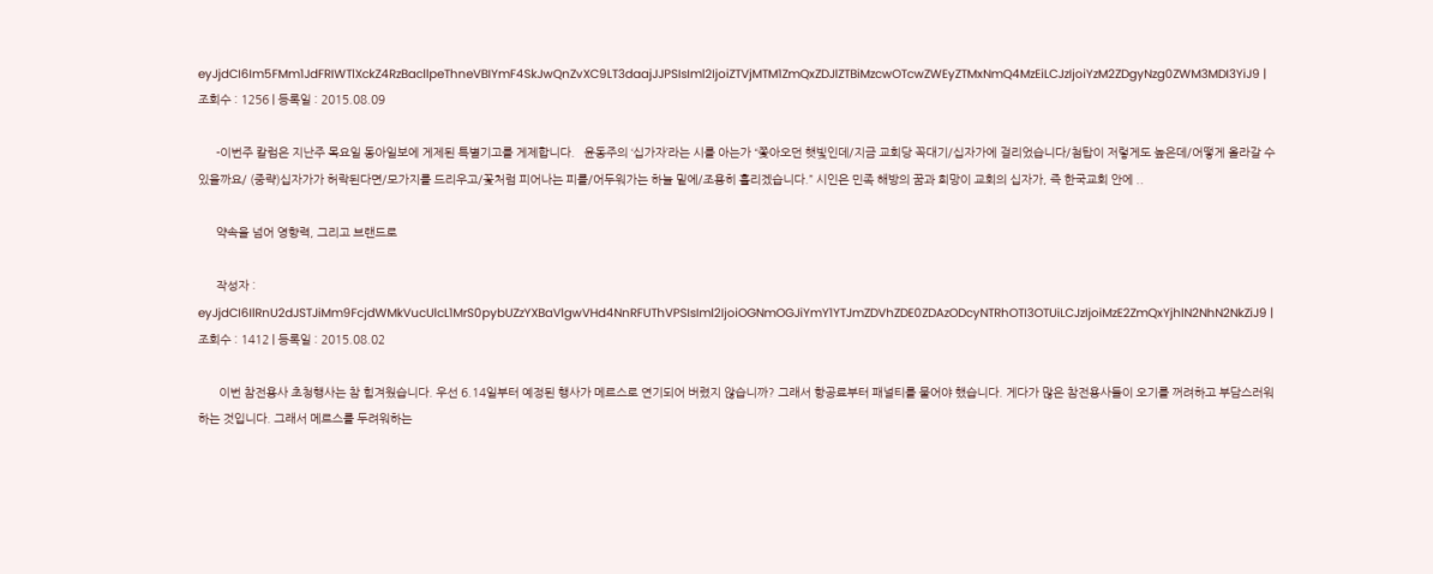eyJjdCI6Im5FMm1JdFRIWTlXckZ4RzBacllpeThneVBIYmF4SkJwQnZvXC9LT3daajJJPSIsIml2IjoiZTVjMTM1ZmQxZDJlZTBiMzcwOTcwZWEyZTMxNmQ4MzEiLCJzIjoiYzM2ZDgyNzg0ZWM3MDI3YiJ9 | 조회수 : 1256 | 등록일 : 2015.08.09

      -이번주 칼럼은 지난주 목요일 동아일보에 게제된 특별기고를 게제합니다.   윤동주의 ‘십가자’라는 시를 아는가 “쫓아오던 햇빛인데/지금 교회당 꼭대기/십자가에 걸리었습니다/첨탑이 저렇게도 높은데/어떻게 올라갈 수 있을까요/ (중략)십자가가 허락된다면/모가지를 드리우고/꽃처럼 피어나는 피를/어두워가는 하늘 밑에/조용히 흘리겠습니다.” 시인은 민족 해방의 꿈과 희망이 교회의 십자가, 즉 한국교회 안에 ..

      약속을 넘어 영향력, 그리고 브랜드로

      작성자 : eyJjdCI6IlRnU2dJSTJiMm9FcjdWMkVucUlcL1MrS0pybUZzYXBaVlgwVHd4NnRFUThVPSIsIml2IjoiOGNmOGJiYmY1YTJmZDVhZDE0ZDAzODcyNTRhOTI3OTUiLCJzIjoiMzE2ZmQxYjhlN2NhN2NkZiJ9 | 조회수 : 1412 | 등록일 : 2015.08.02

       이번 참전용사 초청행사는 참 힘겨웠습니다. 우선 6.14일부터 예정된 행사가 메르스로 연기되어 버렸지 않습니까? 그래서 항공료부터 패널티를 물어야 했습니다. 게다가 많은 참전용사들이 오기를 꺼려하고 부담스러워하는 것입니다. 그래서 메르스를 두려워하는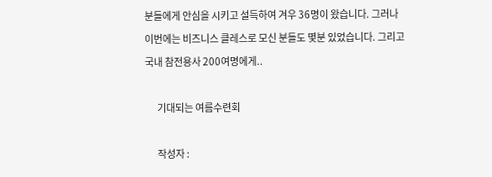분들에게 안심을 시키고 설득하여 겨우 36명이 왔습니다. 그러나 이번에는 비즈니스 클레스로 모신 분들도 몇분 있었습니다. 그리고 국내 참전용사 200여명에게..

      기대되는 여름수련회

      작성자 :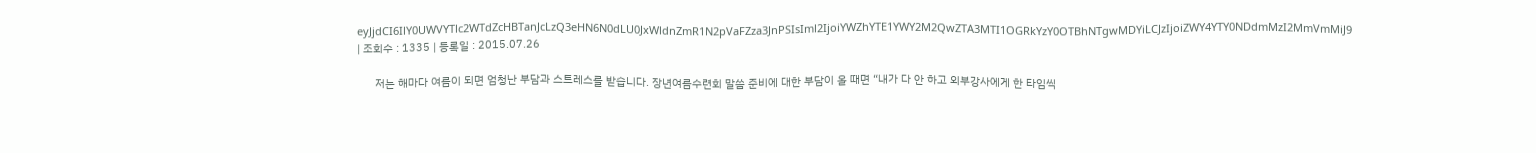eyJjdCI6IlY0UWVYTlc2WTdZcHBTanJcLzQ3eHN6N0dLU0JxWldnZmR1N2pVaFZza3JnPSIsIml2IjoiYWZhYTE1YWY2M2QwZTA3MTI1OGRkYzY0OTBhNTgwMDYiLCJzIjoiZWY4YTY0NDdmMzI2MmVmMiJ9 | 조회수 : 1335 | 등록일 : 2015.07.26

      저는 해마다 여름이 되면 엄청난 부담과 스트레스를 받습니다. 장년여름수련회 말씀 준비에 대한 부담이 올 때면 “내가 다 안 하고 외부강사에게 한 타임씩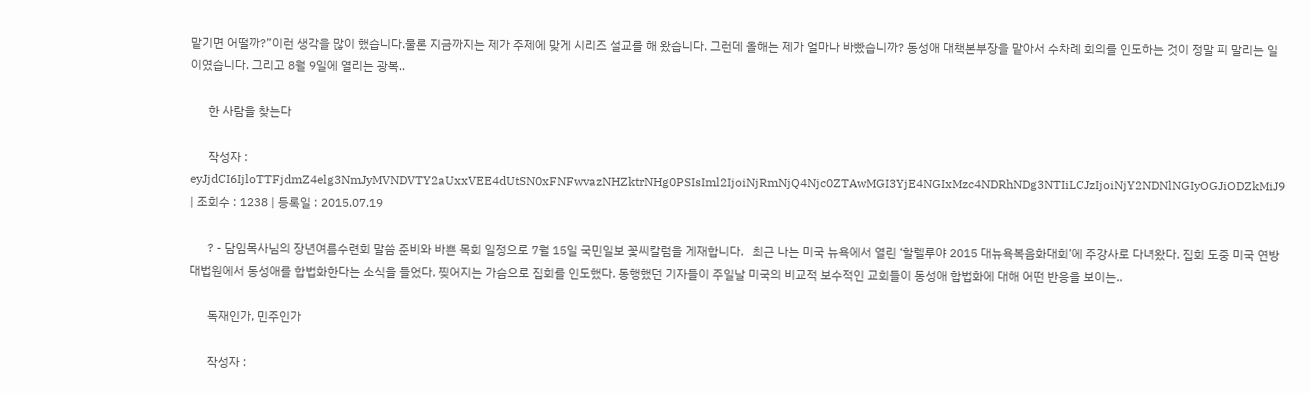맡기면 어떨까?”이런 생각을 많이 했습니다.물론 지금까지는 제가 주제에 맞게 시리즈 설교를 해 왔습니다. 그런데 올해는 제가 얼마나 바빴습니까? 동성애 대책본부장을 맡아서 수차례 회의를 인도하는 것이 정말 피 말리는 일이였습니다. 그리고 8월 9일에 열리는 광복..

      한 사람을 찾는다

      작성자 : eyJjdCI6IjloTTFjdmZ4elg3NmJyMVNDVTY2aUxxVEE4dUtSN0xFNFwvazNHZktrNHg0PSIsIml2IjoiNjRmNjQ4Njc0ZTAwMGI3YjE4NGIxMzc4NDRhNDg3NTIiLCJzIjoiNjY2NDNlNGIyOGJiODZkMiJ9 | 조회수 : 1238 | 등록일 : 2015.07.19

      ? - 담임목사님의 장년여름수련회 말씀 준비와 바쁜 목회 일정으로 7월 15일 국민일보 꽃씨칼럼을 게재합니다.   최근 나는 미국 뉴욕에서 열린 ‘할렐루야 2015 대뉴욕복음화대회’에 주강사로 다녀왔다. 집회 도중 미국 연방대법원에서 동성애를 합법화한다는 소식을 들었다. 찢어지는 가슴으로 집회를 인도했다. 동행했던 기자들이 주일날 미국의 비교적 보수적인 교회들이 동성애 합법화에 대해 어떤 반응을 보이는..

      독재인가, 민주인가

      작성자 :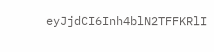eyJjdCI6Inh4blN2TFFKRlI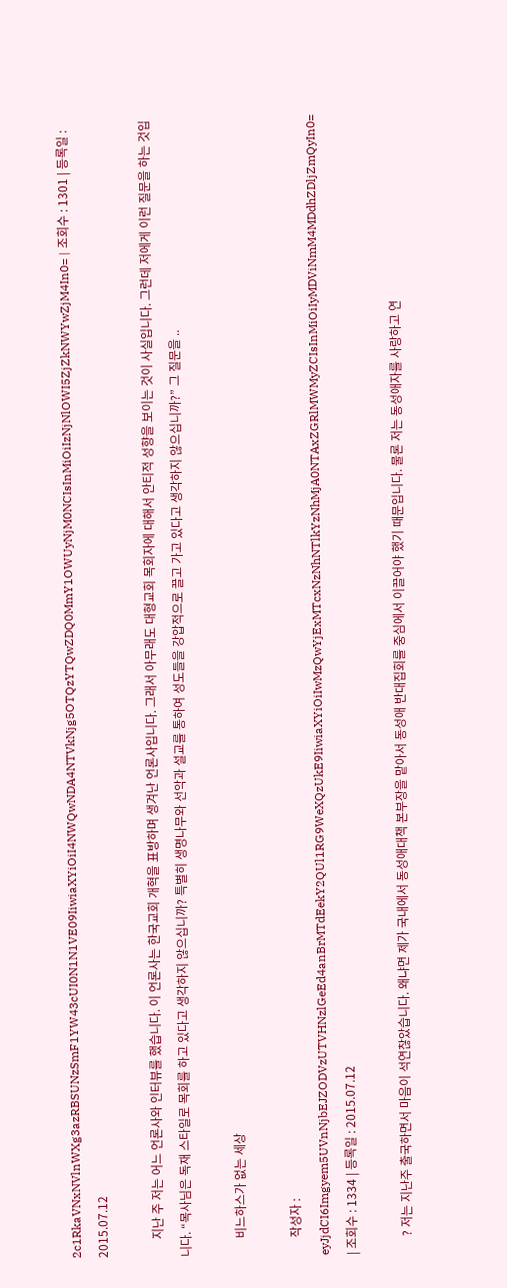2c1RkaVNxNVlnWXg3azRBSUNzSmF1YW43cUI0N1N1VE09IiwiaXYiOiI4NWQwNDA4NTVkNjg5OTQzYTQwZDQ0MmY1OWUyNjM0NCIsInMiOiIzNjNlOWI5ZjZkNWYwZjM4In0= | 조회수 : 1301 | 등록일 : 2015.07.12

      지난 주 저는 어느 언론사와 인터뷰를 했습니다. 이 언론사는 한국교회 개혁을 표방하며 생겨난 언론사입니다. 그래서 아무래도 대형교회 목회자에 대해서 안티적 성향을 보이는 것이 사실입니다. 그런데 저에게 이런 질문을 하는 것입니다. “목사님은 독재 스타일로 목회를 하고 있다고 생각하지 않으십니까? 특별히 생명나무와 선악과 설교를 통하여 성도들을 강압적으로 끌고 가고 있다고 생각하지 않으십니까?” 그 질문을 ..

      비느하스가 없는 세상

      작성자 : eyJjdCI6Imgyem5UVnNjbEJZODVzUTVHNzlGeEd4anBrMTdEekY2QUl1RG9WeXQzUkE9IiwiaXYiOiIwMzQwYjExMTcxNzNhNTlkYzNhMjA0NTAxZGRlMWMyZCIsInMiOiIyMDViNmM4MDdhZDljZmQyIn0= | 조회수 : 1334 | 등록일 : 2015.07.12

      ? 저는 지난주 출국하면서 마음이 석연찮았습니다. 왜냐면 제가 국내에서 동성애대책 본부장을 맡아서 동성애 반대집회를 중심에서 이끌어야 했기 때문입니다. 물론 저는 동성애자를 사랑하고 연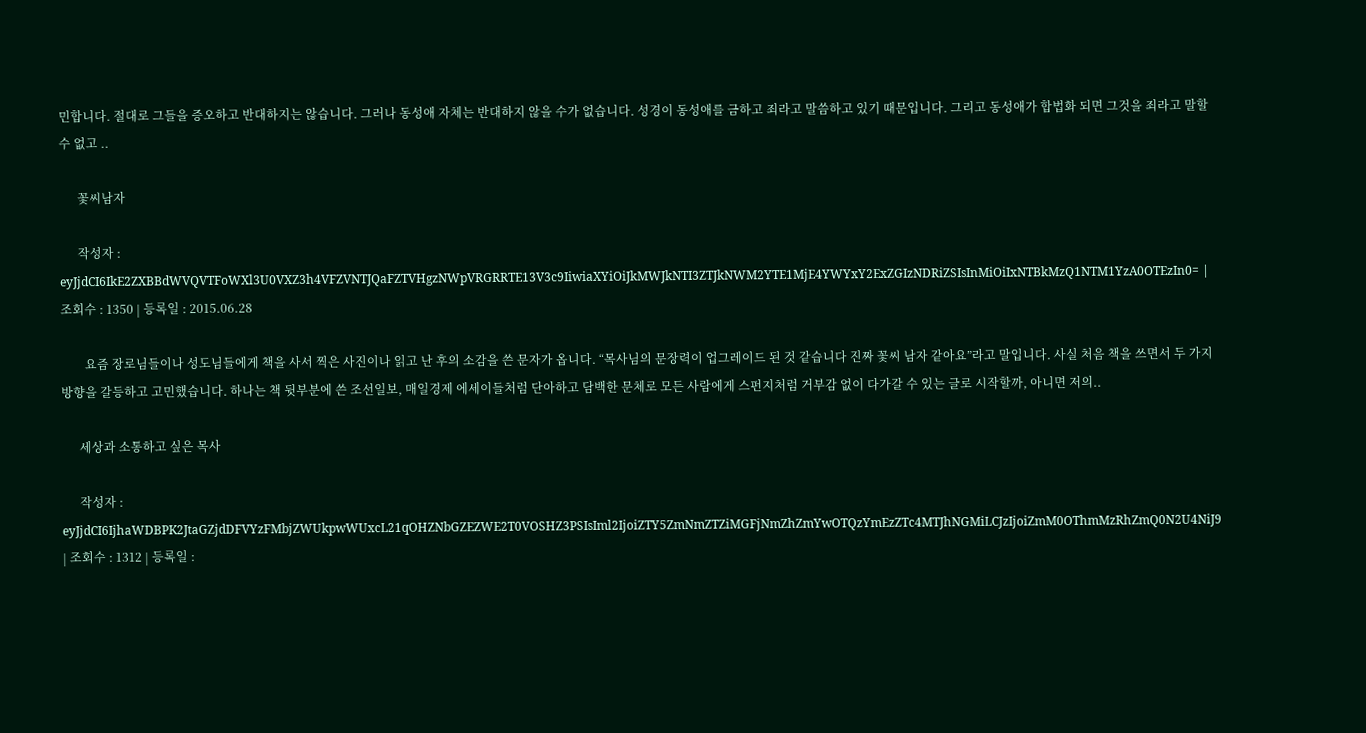민합니다. 절대로 그들을 증오하고 반대하지는 않습니다. 그러나 동성애 자체는 반대하지 않을 수가 없습니다. 성경이 동성애를 금하고 죄라고 말씀하고 있기 때문입니다. 그리고 동성애가 합법화 되면 그것을 죄라고 말할 수 없고 ..

      꽃씨남자

      작성자 : eyJjdCI6IkE2ZXBBdWVQVTFoWXl3U0VXZ3h4VFZVNTJQaFZTVHgzNWpVRGRRTE13V3c9IiwiaXYiOiJkMWJkNTI3ZTJkNWM2YTE1MjE4YWYxY2ExZGIzNDRiZSIsInMiOiIxNTBkMzQ1NTM1YzA0OTEzIn0= | 조회수 : 1350 | 등록일 : 2015.06.28

        요즘 장로님들이나 성도님들에게 책을 사서 찍은 사진이나 읽고 난 후의 소감을 쓴 문자가 옵니다. “목사님의 문장력이 업그레이드 된 것 같습니다 진짜 꽃씨 남자 같아요”라고 말입니다. 사실 처음 책을 쓰면서 두 가지 방향을 갈등하고 고민했습니다. 하나는 책 뒷부분에 쓴 조선일보, 매일경제 에세이들처럼 단아하고 담백한 문체로 모든 사람에게 스펀지처럼 거부감 없이 다가갈 수 있는 글로 시작할까, 아니면 저의..

      세상과 소통하고 싶은 목사

      작성자 : eyJjdCI6IjhaWDBPK2JtaGZjdDFVYzFMbjZWUkpwWUxcL21qOHZNbGZEZWE2T0VOSHZ3PSIsIml2IjoiZTY5ZmNmZTZiMGFjNmZhZmYwOTQzYmEzZTc4MTJhNGMiLCJzIjoiZmM0OThmMzRhZmQ0N2U4NiJ9 | 조회수 : 1312 | 등록일 :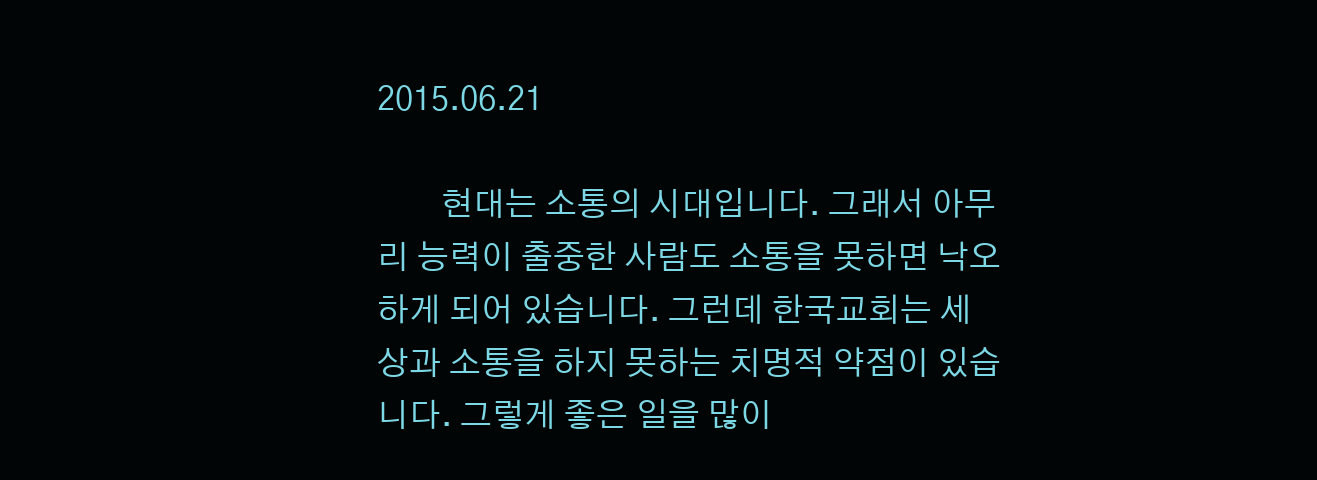2015.06.21

        현대는 소통의 시대입니다. 그래서 아무리 능력이 출중한 사람도 소통을 못하면 낙오하게 되어 있습니다. 그런데 한국교회는 세상과 소통을 하지 못하는 치명적 약점이 있습니다. 그렇게 좋은 일을 많이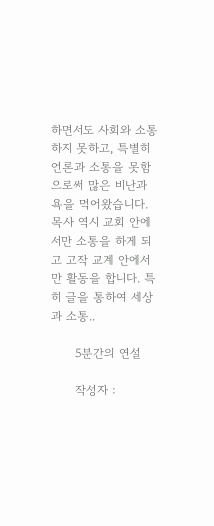하면서도 사회와 소통하지 못하고, 특별히 언론과 소통을 못함으로써 많은 비난과 욕을 먹어왔습니다. 목사 역시 교회 안에서만 소통을 하게 되고 고작 교계 안에서만 활동을 합니다. 특히 글을 통하여 세상과 소통..

      5분간의 연설

      작성자 :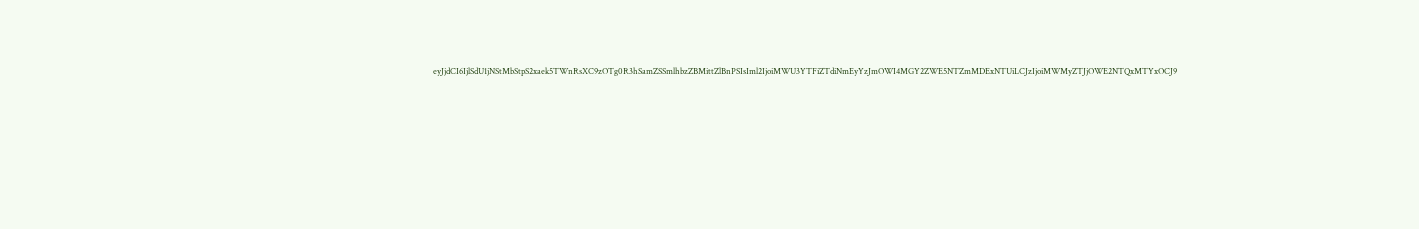eyJjdCI6IjlSdU1jNStMbStpS2xaek5TWnRsXC9zOTg0R3hSamZSSmlhbzZBMittZlBnPSIsIml2IjoiMWU3YTFiZTdiNmEyYzJmOWI4MGY2ZWE5NTZmMDExNTUiLCJzIjoiMWMyZTJjOWE2NTQxMTYxOCJ9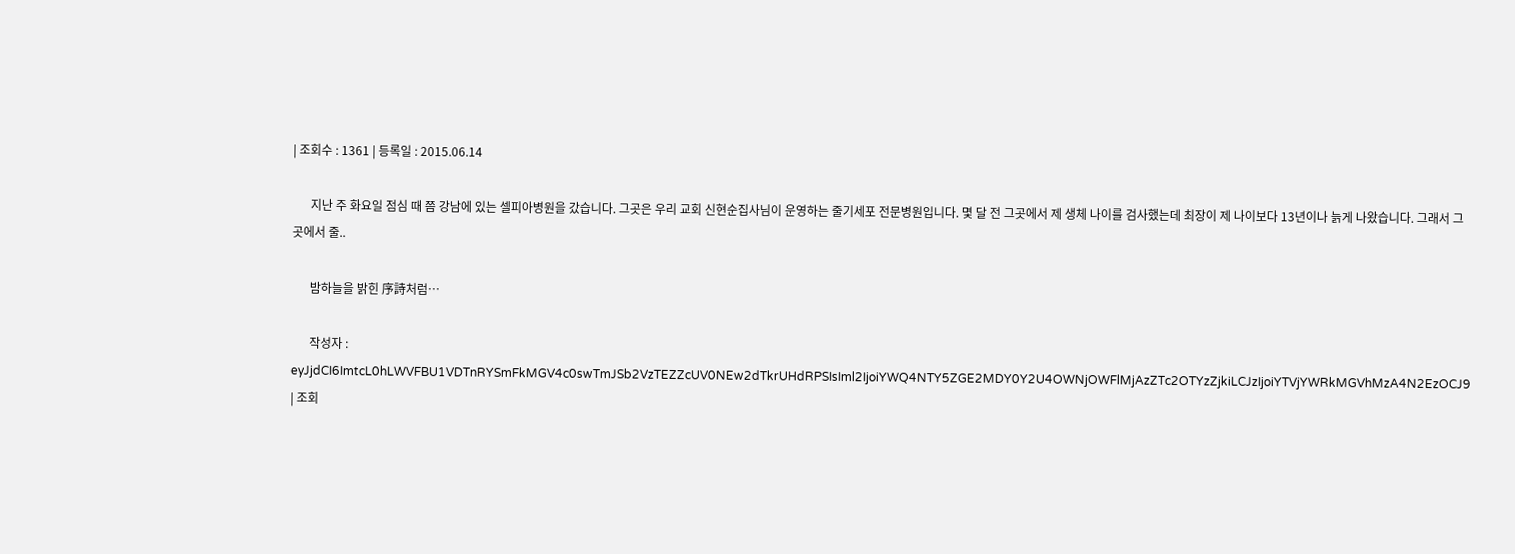| 조회수 : 1361 | 등록일 : 2015.06.14

      지난 주 화요일 점심 때 쯤 강남에 있는 셀피아병원을 갔습니다. 그곳은 우리 교회 신현순집사님이 운영하는 줄기세포 전문병원입니다. 몇 달 전 그곳에서 제 생체 나이를 검사했는데 최장이 제 나이보다 13년이나 늙게 나왔습니다. 그래서 그곳에서 줄..

      밤하늘을 밝힌 序詩처럼…

      작성자 : eyJjdCI6ImtcL0hLWVFBU1VDTnRYSmFkMGV4c0swTmJSb2VzTEZZcUV0NEw2dTkrUHdRPSIsIml2IjoiYWQ4NTY5ZGE2MDY0Y2U4OWNjOWFlMjAzZTc2OTYzZjkiLCJzIjoiYTVjYWRkMGVhMzA4N2EzOCJ9 | 조회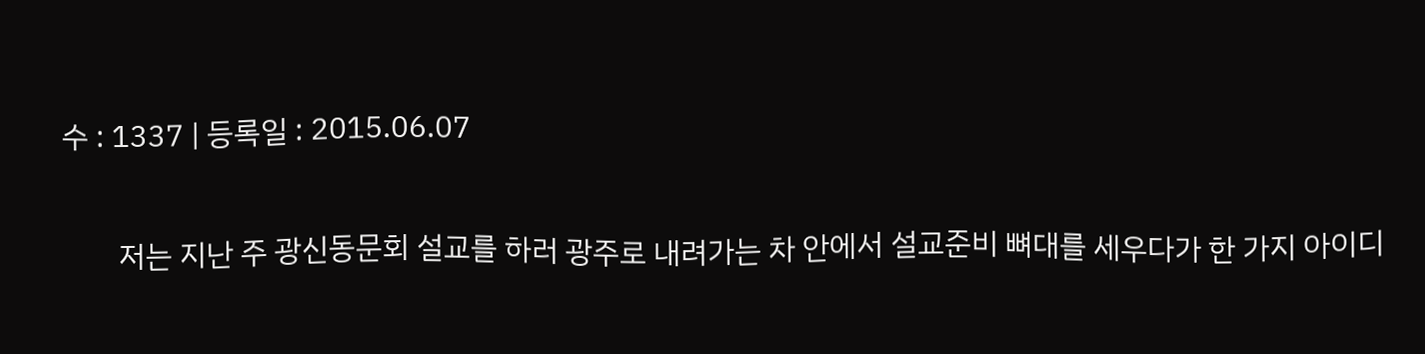수 : 1337 | 등록일 : 2015.06.07

        저는 지난 주 광신동문회 설교를 하러 광주로 내려가는 차 안에서 설교준비 뼈대를 세우다가 한 가지 아이디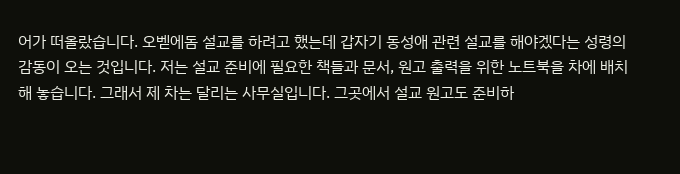어가 떠올랐습니다. 오벧에돔 설교를 하려고 했는데 갑자기 동성애 관련 설교를 해야겠다는 성령의 감동이 오는 것입니다. 저는 설교 준비에 필요한 책들과 문서, 원고 출력을 위한 노트북을 차에 배치해 놓습니다. 그래서 제 차는 달리는 사무실입니다. 그곳에서 설교 원고도 준비하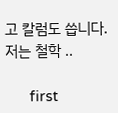고 칼럼도 씁니다. 저는 철학 ..

      first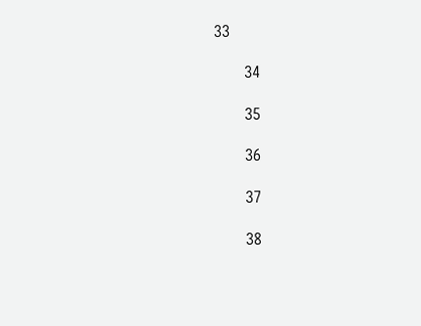33

      34

      35

      36

      37

      38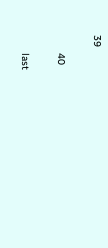39

      40

      last